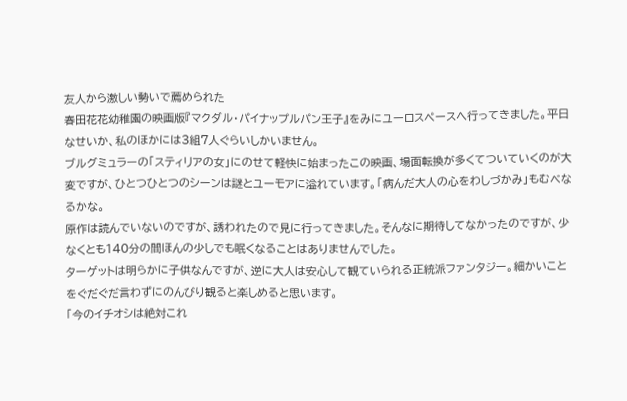友人から激しい勢いで薦められた
春田花花幼稚園の映画版『マクダル・パイナップルパン王子』をみにユーロスペースへ行ってきました。平日なせいか、私のほかには3組7人ぐらいしかいません。
ブルグミュラーの「スティリアの女」にのせて軽快に始まったこの映画、場面転換が多くてついていくのが大変ですが、ひとつひとつのシーンは謎とユーモアに溢れています。「病んだ大人の心をわしづかみ」もむべなるかな。
原作は読んでいないのですが、誘われたので見に行ってきました。そんなに期待してなかったのですが、少なくとも140分の間ほんの少しでも眠くなることはありませんでした。
ターゲットは明らかに子供なんですが、逆に大人は安心して観ていられる正統派ファンタジー。細かいことをぐだぐだ言わずにのんびり観ると楽しめると思います。
「今のイチオシは絶対これ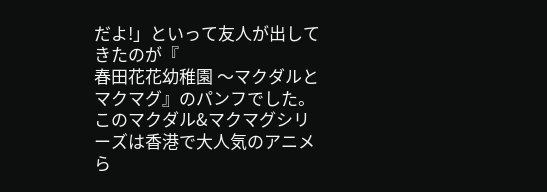だよ!」といって友人が出してきたのが『
春田花花幼稚園 〜マクダルとマクマグ』のパンフでした。このマクダル&マクマグシリーズは香港で大人気のアニメら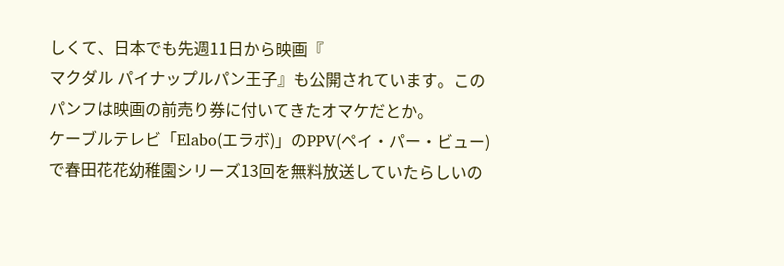しくて、日本でも先週11日から映画『
マクダル パイナップルパン王子』も公開されています。このパンフは映画の前売り券に付いてきたオマケだとか。
ケーブルテレビ「Elabo(エラボ)」のPPV(ペイ・パー・ビュー)で春田花花幼稚園シリーズ13回を無料放送していたらしいの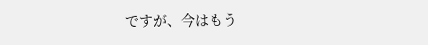ですが、今はもう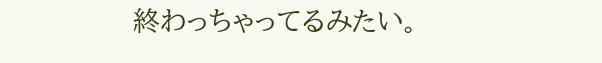終わっちゃってるみたい。